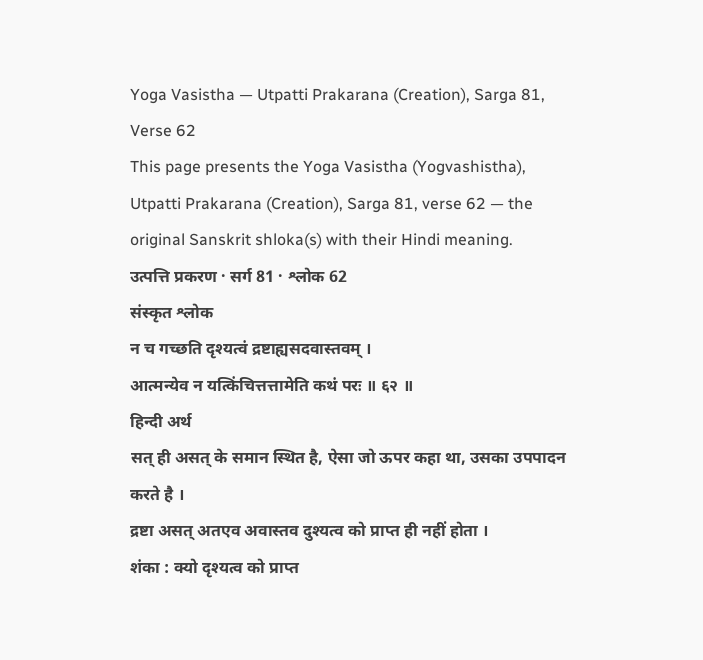Yoga Vasistha — Utpatti Prakarana (Creation), Sarga 81, Verse 62
This page presents the Yoga Vasistha (Yogvashistha), Utpatti Prakarana (Creation), Sarga 81, verse 62 — the original Sanskrit shloka(s) with their Hindi meaning.
उत्पत्ति प्रकरण · सर्ग 81 · श्लोक 62
संस्कृत श्लोक
न च गच्छति दृश्यत्वं द्रष्टाह्यसदवास्तवम् ।
आत्मन्येव न यत्किंचित्तत्तामेति कथं परः ॥ ६२ ॥
हिन्दी अर्थ
सत् ही असत् के समान स्थित है, ऐसा जो ऊपर कहा था, उसका उपपादन करते है ।
द्रष्टा असत् अतएव अवास्तव दुश्यत्व को प्राप्त ही नहीं होता ।
शंका : क्यो दृश्यत्व को प्राप्त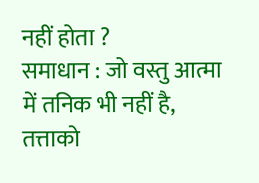नहीं होता ?
समाधान : जो वस्तु आत्मा में तनिक भी नहीं है, तत्ताको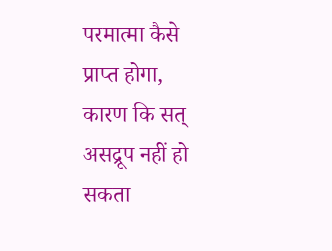परमात्मा कैसे प्राप्त होगा,
कारण कि सत् असद्रूप नहीं हो सकता